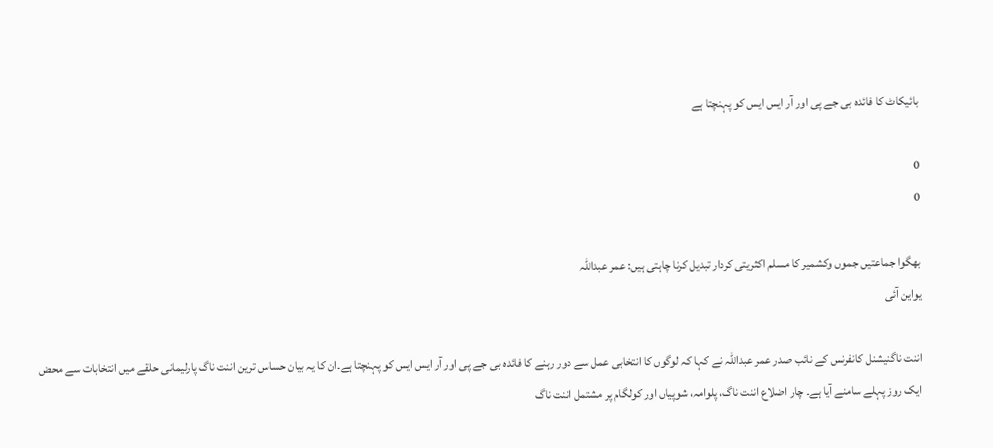بائیکاٹ کا فائدہ بی جے پی اور آر ایس ایس کو پہنچتا ہے

0
0

بھگوا جماعتیں جموں وکشمیر کا مسلم اکثریتی کردار تبدیل کرنا چاہتی ہیں: عمر عبداللہ
یواین آئی

اننت ناگنیشنل کانفرنس کے نائب صدر عمر عبداللہ نے کہا کہ لوگوں کا انتخابی عمل سے دور رہنے کا فائدہ بی جے پی اور آر ایس ایس کو پہنچتا ہے۔ان کا یہ بیان حساس ترین اننت ناگ پارلیمانی حلقے میں انتخابات سے محض ایک روز پہلے سامنے آیا ہے۔ چار اضلاع اننت ناگ، پلوامہ، شوپیاں اور کولگام پر مشتمل اننت ناگ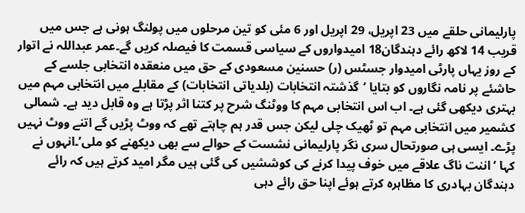پارلیمانی حلقے میں 23 اپریل، 29 اپریل اور 6 مئی کو تین مرحلوں میں پولنگ ہونی ہے جس میں قریب 14 لاکھ رائے دہندگان18 امیدواروں کے سیاسی قسمت کا فیصلہ کریں گے۔عمر عبداللہ نے اتوار کے روز یہاں پارٹی امیدوار جسٹس (ر) حسنین مسعودی کے حق میں منعقدہ انتخابی جلسے کے حاشئے پر نامہ نگاروں کو بتایا ‘گذشتہ انتخابات (بلدیاتی انتخابات) کے مقابلے میں انتخابی مہم میں بہتری دیکھی گئی ہے۔ اب اس انتخابی مہم کا ووٹنگ شرح پر کتنا اثر پڑتا ہے وہ قابل دید ہے۔ شمالی کشمیر میں انتخابی مہم تو ٹھیک چلی لیکن جس قدر ہم چاہتے تھے کہ ووٹ پڑیں گے اتنے ووٹ نہیں پڑے۔ ایسی ہی صورتحال سری نگر پارلیمانی نشست کے حوالے سے بھی دیکھنے کو ملی’۔انہوں نے کہا ‘اننت ناگ علاقے میں خوف پیدا کرنے کی کوششیں کی گئی ہیں مگر امید کرتے ہیں کہ رائے دہندگان بہادری کا مظاہرہ کرتے ہوئے اپنا حق رائے دہی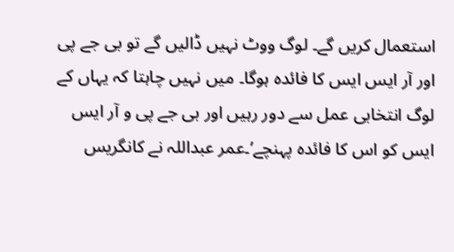استعمال کریں گے۔ لوگ ووٹ نہیں ڈالیں گے تو بی جے پی اور آر ایس ایس کا فائدہ ہوگا۔ میں نہیں چاہتا کہ یہاں کے لوگ انتخابی عمل سے دور رہیں اور بی جے پی و آر ایس ایس کو اس کا فائدہ پہنچے’۔عمر عبداللہ نے کانگریس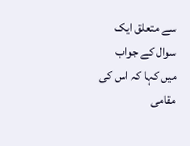سے متعلق ایک سوال کے جواب میں کہا کہ اس کی مقامی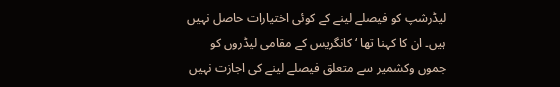لیڈرشپ کو فیصلے لینے کے کوئی اختیارات حاصل نہیں ہیں۔ ان کا کہنا تھا ‘کانگریس کے مقامی لیڈروں کو جموں وکشمیر سے متعلق فیصلے لینے کی اجازت نہیں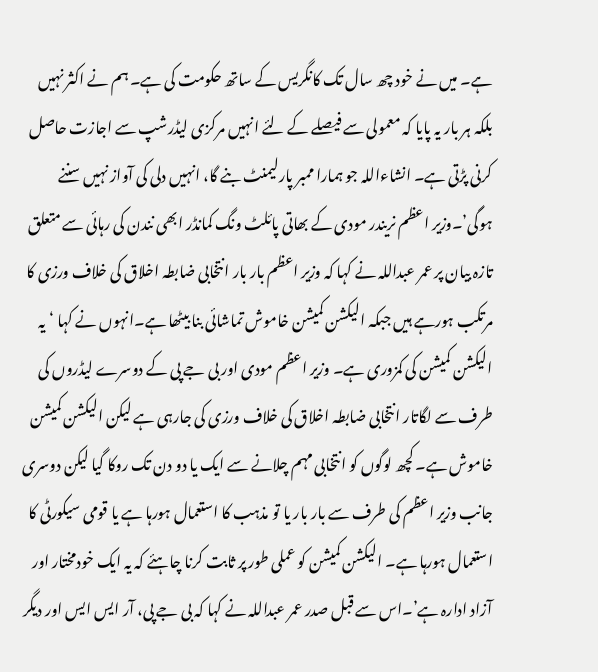ہے۔ میں نے خود چھ سال تک کانگریس کے ساتھ حکومت کی ہے۔ ہم نے اکثر نہیں بلکہ ہر بار یہ پایا کہ معمولی سے فیصلے کے لئے انہیں مرکزی لیڈرشپ سے اجازت حاصل کرنی پڑتی ہے۔ انشاءاللہ جو ہمارا ممبر پارلیمنٹ بنے گا، انہیں دلی کی آواز نہیں سننے ہوگی’۔وزیر اعظم نریندر مودی کے بھاتی پائلٹ ونگ کمانڈر ابھی نندن کی رہائی سے متعلق تازہ بیان پر عمر عبداللہ نے کہا کہ وزیر اعظم بار بار انتخابی ضابطہ اخلاق کی خلاف ورزی کا مرتکب ہورہے ہیں جبکہ الیکشن کمیشن خاموش تماشائی بنا بیٹھا ہے۔انہوں نے کہا ‘یہ الیکشن کمیشن کی کمزوری ہے۔ وزیر اعظم مودی اور بی جے پی کے دوسرے لیڈروں کی طرف سے لگاتار انتخابی ضابطہ اخلاق کی خلاف ورزی کی جارہی ہے لیکن الیکشن کمیشن خاموش ہے۔ کچھ لوگوں کو انتخابی مہم چلانے سے ایک یا دو دن تک روکا گیا لیکن دوسری جانب وزیر اعظم کی طرف سے بار بار یا تو مذہب کا استعمال ہورہا ہے یا قومی سیکورٹی کا استعمال ہورہا ہے۔ الیکشن کمیشن کو عملی طور پر ثابت کرنا چاہئے کہ یہ ایک خودمختار اور آزاد ادارہ ہے’۔اس سے قبل صدر عمر عبداللہ نے کہا کہ بی جے پی، آر ایس ایس اور دیگر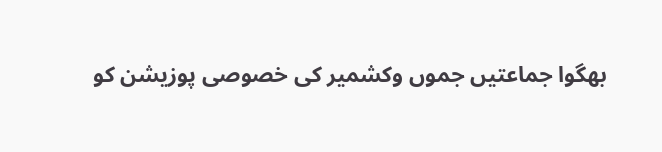بھگوا جماعتیں جموں وکشمیر کی خصوصی پوزیشن کو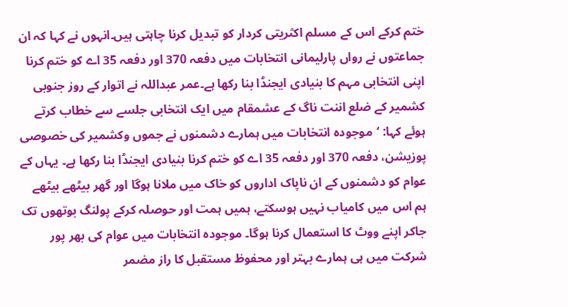ختم کرکے اس کے مسلم اکثریتی کردار کو تبدیل کرنا چاہتی ہیں۔انہوں نے کہا کہ ان جماعتوں نے رواں پارلیمانی انتخابات میں دفعہ 370 اور دفعہ 35 اے کو ختم کرنا اپنی انتخابی مہم کا بنیادی ایجنڈا بنا رکھا ہے۔عمر عبداللہ نے اتوار کے روز جنوبی کشمیر کے ضلع اننت ناگ کے عشمقام میں ایک انتخابی جلسے سے خطاب کرتے ہوئے کہا: ‘موجودہ انتخابات میں ہمارے دشمنوں نے جموں وکشمیر کی خصوصی پوزیشن، دفعہ 370 اور دفعہ 35 اے کو ختم کرنا بنیادی ایجنڈا بنا رکھا ہے۔ یہاں کے عوام کو دشمنوں کے ان ناپاک اداروں کو خاک میں ملانا ہوگا اور گھر بیٹھے بیٹھے ہم اس میں کامیاب نہیں ہوسکتے، ہمیں ہمت اور حوصلہ کرکے پولنگ بوتھوں تک جاکر اپنے ووٹ کا استعمال کرنا ہوگا۔ موجودہ انتخابات میں عوام کی بھر پور شرکت میں ہی ہمارے بہتر اور محفوظ مستقبل کا راز مضمر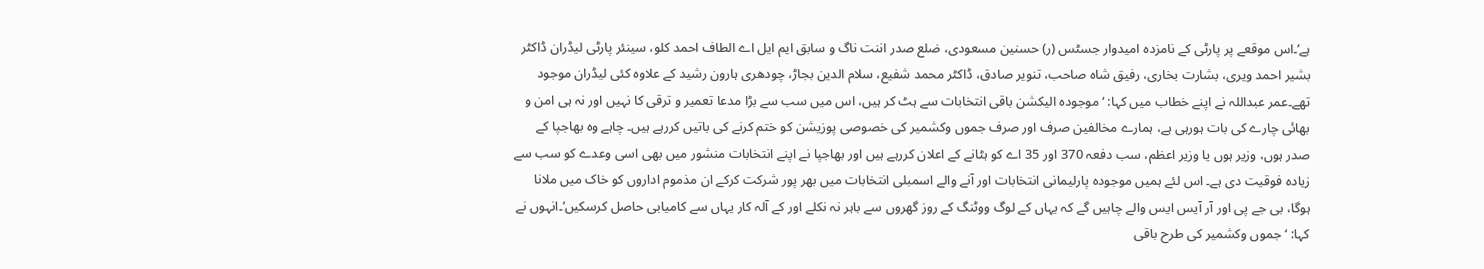ہے’۔اس موقعے پر پارٹی کے نامزدہ امیدوار جسٹس (ر) حسنین مسعودی، ضلع صدر اننت ناگ و سابق ایم ایل اے الطاف احمد کلو، سینئر پارٹی لیڈران ڈاکٹر بشیر احمد ویری، بشارت بخاری، رفیق شاہ صاحب، تنویر صادق، ڈاکٹر محمد شفیع، سلام الدین بجاڑ، چودھری ہارون رشید کے علاوہ کئی لیڈران موجود تھے۔عمر عبداللہ نے اپنے خطاب میں کہا: ‘موجودہ الیکشن باقی انتخابات سے ہٹ کر ہیں، اس میں سب سے بڑا مدعا تعمیر و ترقی کا نہیں اور نہ ہی امن و بھائی چارے کی بات ہورہی ہے، ہمارے مخالفین صرف اور صرف جموں وکشمیر کی خصوصی پوزیشن کو ختم کرنے کی باتیں کررہے ہیں۔ چاہے وہ بھاجپا کے صدر ہوں، وزیر ہوں یا وزیر اعظم، سب دفعہ 370 اور 35 اے کو ہٹانے کے اعلان کررہے ہیں اور بھاجپا نے اپنے انتخابات منشور میں بھی اسی وعدے کو سب سے زیادہ فوقیت دی ہے۔ اس لئے ہمیں موجودہ پارلیمانی انتخابات اور آنے والے اسمبلی انتخابات میں بھر پور شرکت کرکے ان مذموم اداروں کو خاک میں ملانا ہوگا، بی جے پی اور آر آیس ایس والے چاہیں گے کہ یہاں کے لوگ ووٹنگ کے روز گھروں سے باہر نہ نکلے اور کے آلہ کار یہاں سے کامیابی حاصل کرسکیں’۔انہوں نے کہا: ‘جموں وکشمیر کی طرح باقی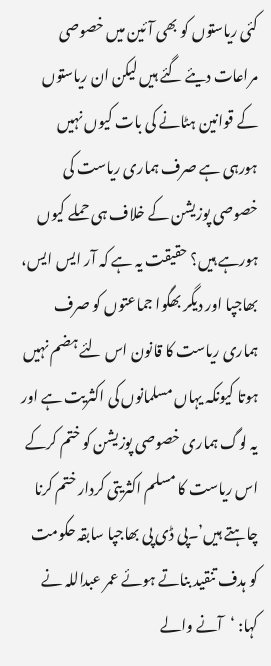کئی ریاستوں کو بھی آئین میں خصوصی مراعات دیئے گئے ہیں لیکن ان ریاستوں کے قوانین ہٹانے کی بات کیوں نہیں ہورہی ہے صرف ہماری ریاست کی خصوصی پوزیشن کے خلاف ہی حملے کیوں ہورہے ہیں؟ حقیقت یہ ہے کہ آر ایس ایس، بھاجپا اور دیگر بھگوا جماعتوں کو صرف ہماری ریاست کا قانون اس لئے ہضم نہیں ہوتا کیونکہ یہاں مسلمانوں کی اکثریت ہے اور یہ لوگ ہماری خصوصی پوزیشن کو ختم کرکے اس ریاست کا مسلم اکثریتی کردار ختم کرنا چاہتے ہیں’۔پی ڈی پی بھاجپا سابقہ حکومت کو ہدف تنقید بناتے ہوئے عمر عبداللہ نے کہا: ‘آنے والے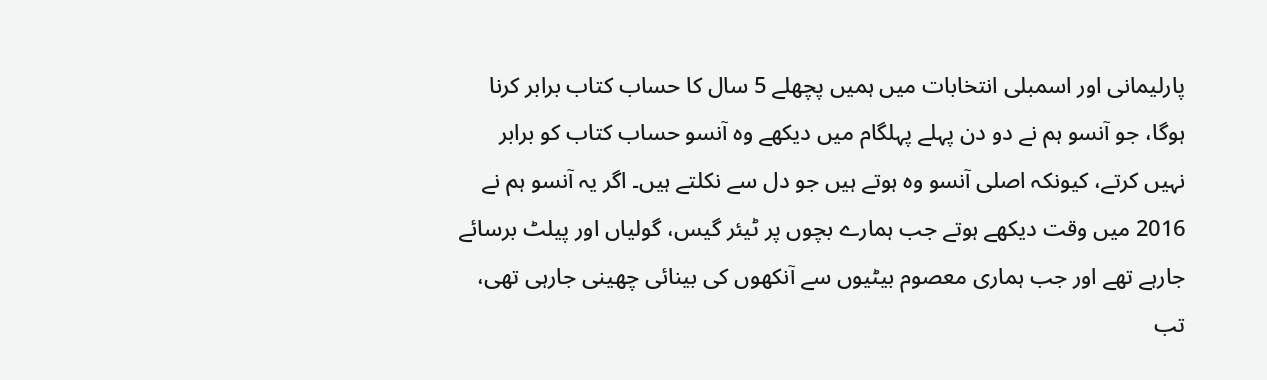پارلیمانی اور اسمبلی انتخابات میں ہمیں پچھلے 5 سال کا حساب کتاب برابر کرنا ہوگا، جو آنسو ہم نے دو دن پہلے پہلگام میں دیکھے وہ آنسو حساب کتاب کو برابر نہیں کرتے، کیونکہ اصلی آنسو وہ ہوتے ہیں جو دل سے نکلتے ہیں۔ اگر یہ آنسو ہم نے 2016 میں وقت دیکھے ہوتے جب ہمارے بچوں پر ٹیئر گیس، گولیاں اور پیلٹ برسائے جارہے تھے اور جب ہماری معصوم بیٹیوں سے آنکھوں کی بینائی چھینی جارہی تھی، تب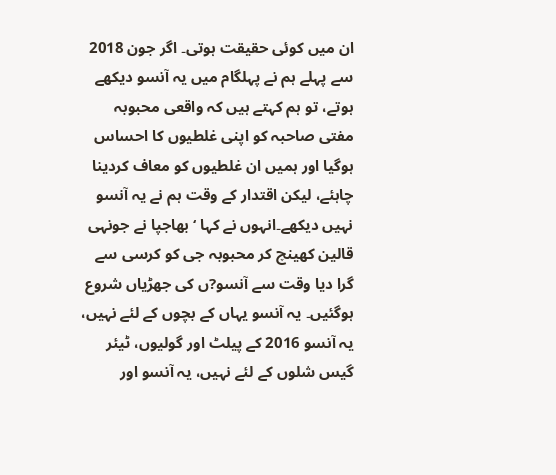ان میں کوئی حقیقت ہوتی۔ اگر جون 2018 سے پہلے ہم نے پہلگام میں یہ آنسو دیکھے ہوتے، تو ہم کہتے ہیں کہ واقعی محبوبہ مفتی صاحبہ کو اپنی غلطیوں کا احساس ہوگیا اور ہمیں ان غلطیوں کو معاف کردینا چاہئے، لیکن اقتدار کے وقت ہم نے یہ آنسو نہیں دیکھے۔انہوں نے کہا ‘بھاجپا نے جونہی قالین کھینچ کر محبوبہ جی کو کرسی سے گرا دیا وقت سے آنسو?ں کی جھڑیاں شروع ہوگئیں۔ یہ آنسو یہاں کے بچوں کے لئے نہیں، یہ آنسو 2016 کے پیلٹ اور گولیوں، ٹیئر گیس شلوں کے لئے نہیں، یہ آنسو اور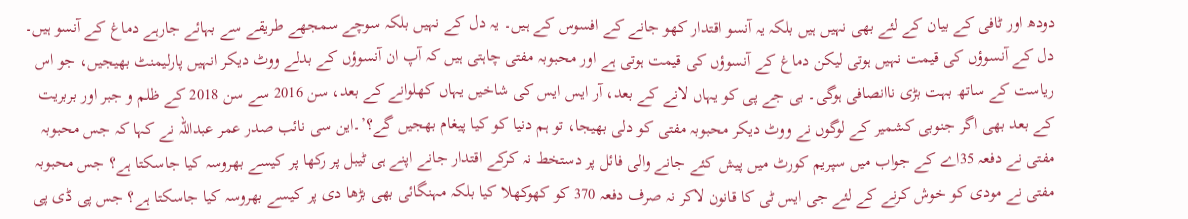دودھ اور ٹافی کے بیان کے لئے بھی نہیں ہیں بلکہ یہ آنسو اقتدار کھو جانے کے افسوس کے ہیں۔ یہ دل کے نہیں بلکہ سوچے سمجھے طریقے سے بہائے جارہے دماغ کے آنسو ہیں۔ دل کے آنسوؤں کی قیمت نہیں ہوتی لیکن دماغ کے آنسوؤں کی قیمت ہوتی ہے اور محبوبہ مفتی چاہتی ہیں کہ آپ ان آنسوؤں کے بدلے ووٹ دیکر انہیں پارلیمنٹ بھیجیں، جو اس ریاست کے ساتھ بہت بڑی ناانصافی ہوگی۔ بی جے پی کو یہاں لانے کے بعد، آر ایس ایس کی شاخیں یہاں کھلوانے کے بعد، سن 2016 سے سن 2018 کے ظلم و جبر اور بربریت کے بعد بھی اگر جنوبی کشمیر کے لوگوں نے ووٹ دیکر محبوبہ مفتی کو دلی بھیجا، تو ہم دنیا کو کیا پیغام بھجیں گے؟’۔این سی نائب صدر عمر عبداللہ نے کہا کہ جس محبوبہ مفتی نے دفعہ 35اے کے جواب میں سپریم کورٹ میں پیش کئے جانے والی فائل پر دستخط نہ کرکے اقتدار جانے اپنے ہی ٹیبل پر رکھا پر کیسے بھروسہ کیا جاسکتا ہے؟ جس محبوبہ مفتی نے مودی کو خوش کرنے کے لئے جی ایس ٹی کا قانون لاکر نہ صرف دفعہ 370 کو کھوکھلا کیا بلکہ مہنگائی بھی بڑھا دی پر کیسے بھروسہ کیا جاسکتا ہے؟ جس پی ڈی پی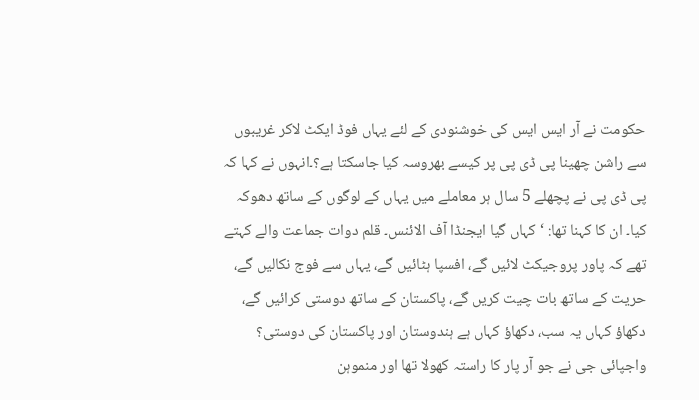حکومت نے آر ایس ایس کی خوشنودی کے لئے یہاں فوڈ ایکٹ لاکر غریبوں سے راشن چھینا پی ڈی پی پر کیسے بھروسہ کیا جاسکتا ہے؟۔انہوں نے کہا کہ پی ڈی پی نے پچھلے 5 سال ہر معاملے میں یہاں کے لوگوں کے ساتھ دھوکہ کیا۔ ان کا کہنا تھا: ‘کہاں گیا ایجنڈا آف الائنس۔ قلم دوات جماعت والے کہتے تھے کہ پاور پروجیکٹ لائیں گے، افسپا ہٹائیں گے، یہاں سے فوج نکالیں گے، حریت کے ساتھ بات چیت کریں گے، پاکستان کے ساتھ دوستی کرائیں گے، دکھاؤ کہاں یہ سب، دکھاؤ کہاں ہے ہندوستان اور پاکستان کی دوستی؟ واجپائی جی نے جو آر پار کا راستہ کھولا تھا اور منموہن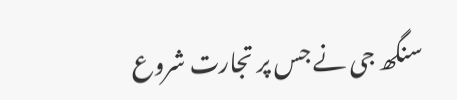سنگھ جی نے جس پر تجارت شروع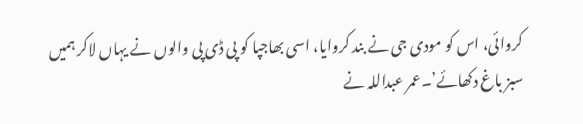کروائی، اس کو مودی جی نے بند کروایا، اسی بھاجپا کو پی ڈی پی والوں نے یہاں لاکر ہمیں سبز باغ دکھائے’۔عمر عبداللہ نے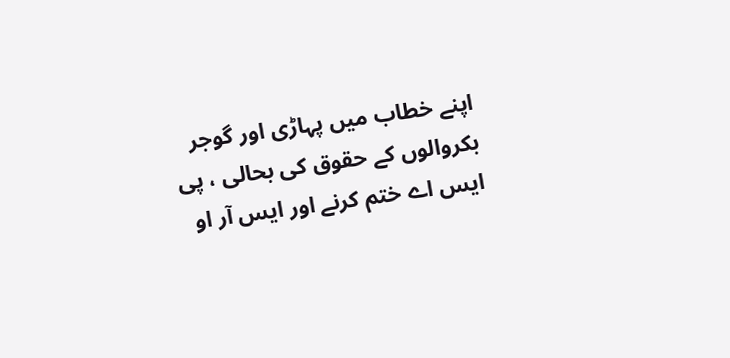اپنے خطاب میں پہاڑی اور گوجر بکروالوں کے حقوق کی بحالی ، پی ایس اے ختم کرنے اور ایس آر او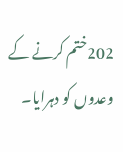202ختم کرنے کے وعدوں کو دہرایا۔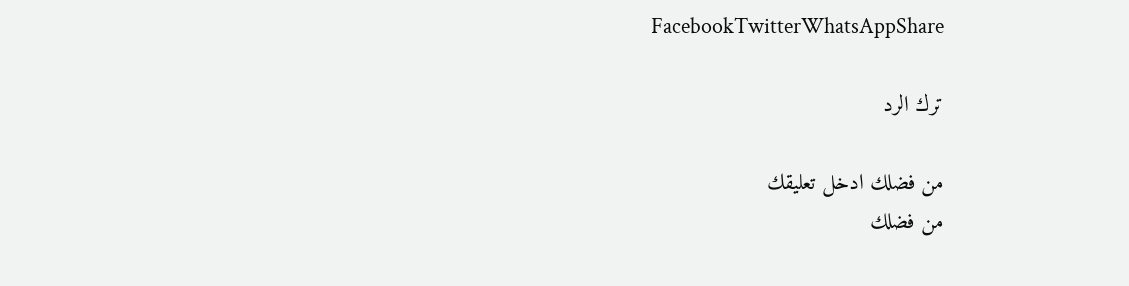FacebookTwitterWhatsAppShare

ترك الرد

من فضلك ادخل تعليقك
من فضلك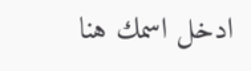ادخل اسمك هنا